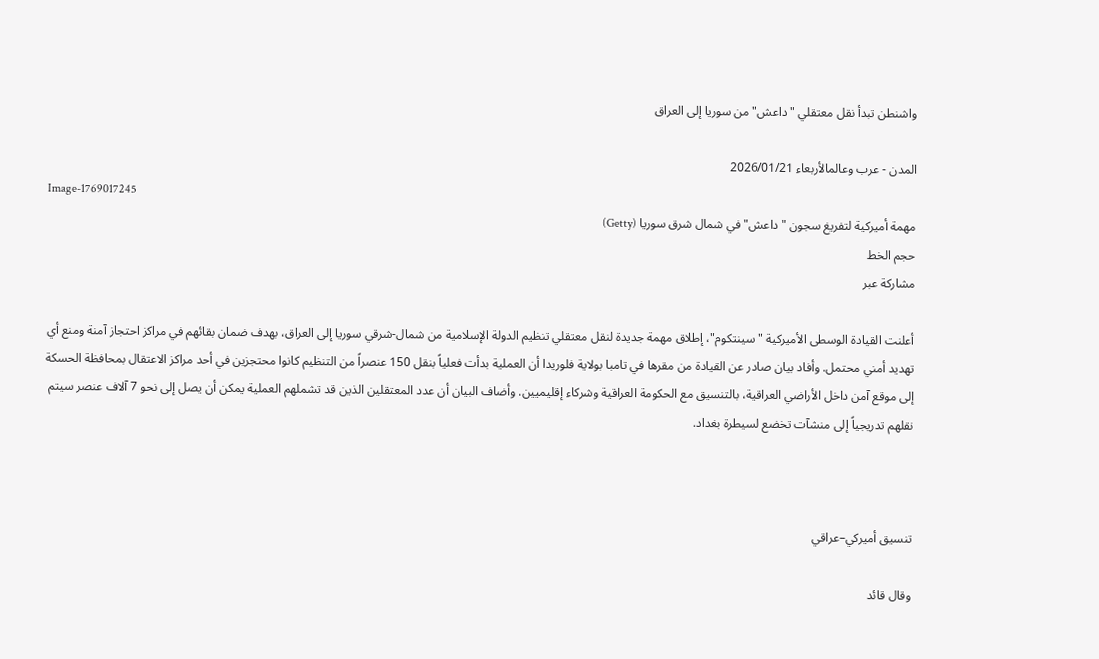واشنطن تبدأ نقل معتقلي "داعش" من سوريا إلى العراق

المدن - عرب وعالمالأربعاء 2026/01/21
Image-1769017245
مهمة أميركية لتفريغ سجون "داعش" في شمال شرق سوريا (Getty)
حجم الخط
مشاركة عبر

أعلنت القيادة الوسطى الأميركية "سينتكوم"، إطلاق مهمة جديدة لنقل معتقلي تنظيم الدولة الإسلامية من شمال-شرقي سوريا إلى العراق، بهدف ضمان بقائهم في مراكز احتجاز آمنة ومنع أي تهديد أمني محتمل. وأفاد بيان صادر عن القيادة من مقرها في تامبا بولاية فلوريدا أن العملية بدأت فعلياً بنقل 150 عنصراً من التنظيم كانوا محتجزين في أحد مراكز الاعتقال بمحافظة الحسكة إلى موقع آمن داخل الأراضي العراقية، بالتنسيق مع الحكومة العراقية وشركاء إقليميين. وأضاف البيان أن عدد المعتقلين الذين قد تشملهم العملية يمكن أن يصل إلى نحو 7 آلاف عنصر سيتم نقلهم تدريجياً إلى منشآت تخضع لسيطرة بغداد.



تنسيق أميركي–عراقي

وقال قائد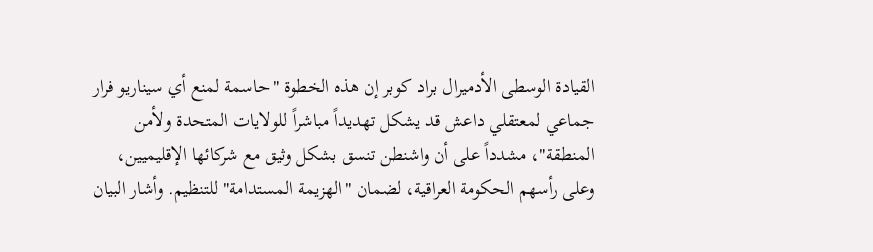القيادة الوسطى الأدميرال براد كوبر إن هذه الخطوة "حاسمة لمنع أي سيناريو فرار جماعي لمعتقلي داعش قد يشكل تهديداً مباشراً للولايات المتحدة ولأمن المنطقة"، مشدداً على أن واشنطن تنسق بشكل وثيق مع شركائها الإقليميين، وعلى رأسهم الحكومة العراقية، لضمان "الهزيمة المستدامة" للتنظيم. وأشار البيان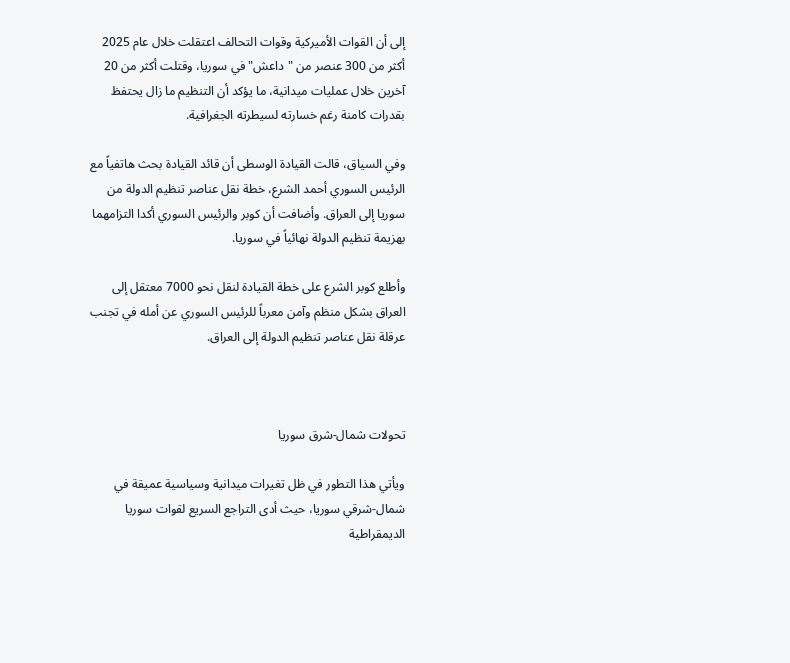إلى أن القوات الأميركية وقوات التحالف اعتقلت خلال عام 2025 أكثر من 300 عنصر من "داعش" في سوريا، وقتلت أكثر من 20 آخرين خلال عمليات ميدانية، ما يؤكد أن التنظيم ما زال يحتفظ بقدرات كامنة رغم خسارته لسيطرته الجغرافية.

وفي السياق، قالت القيادة الوسطى أن قائد القيادة بحث هاتفياً مع الرئيس السوري أحمد الشرع، خطة نقل عناصر تنظيم الدولة من سوريا إلى العراق. وأضافت أن كوبر والرئيس السوري أكدا التزامهما بهزيمة تنظيم الدولة نهائياً في سوريا.

وأطلع كوبر الشرع على خطة القيادة لنقل نحو 7000 معتقل إلى العراق بشكل منظم وآمن معرباً للرئيس السوري عن أمله في تجنب عرقلة نقل عناصر تنظيم الدولة إلى العراق.



تحولات شمال-شرق سوريا

ويأتي هذا التطور في ظل تغيرات ميدانية وسياسية عميقة في شمال-شرقي سوريا، حيث أدى التراجع السريع لقوات سوريا الديمقراطية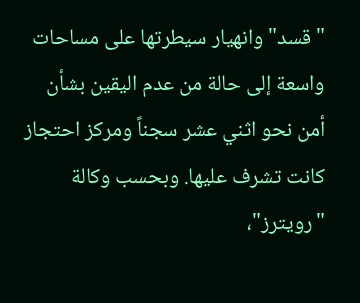"قسد" وانهيار سيطرتها على مساحات واسعة إلى حالة من عدم اليقين بشأن أمن نحو اثني عشر سجناً ومركز احتجاز كانت تشرف عليها. وبحسب وكالة "رويترز"،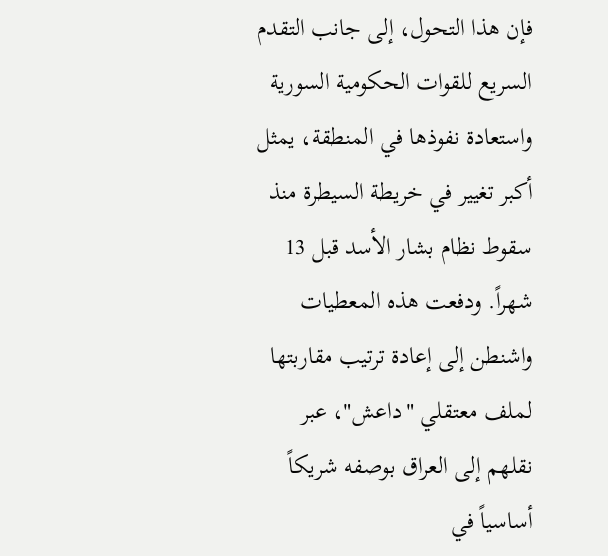فإن هذا التحول، إلى جانب التقدم السريع للقوات الحكومية السورية واستعادة نفوذها في المنطقة، يمثل أكبر تغيير في خريطة السيطرة منذ سقوط نظام بشار الأسد قبل 13 شهراً. ودفعت هذه المعطيات واشنطن إلى إعادة ترتيب مقاربتها لملف معتقلي "داعش"، عبر نقلهم إلى العراق بوصفه شريكاً أساسياً في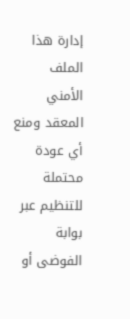إدارة هذا الملف الأمني المعقد ومنع أي عودة محتملة للتنظيم عبر بوابة الفوضى أو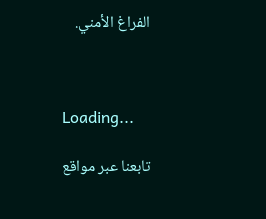الفراغ الأمني.



Loading...

تابعنا عبر مواقع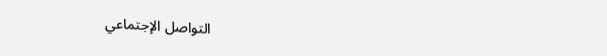التواصل الإجتماعي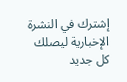إشترك في النشرة الإخبارية ليصلك كل جديد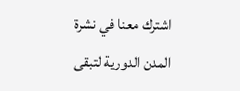اشترك معنا في نشرة المدن الدورية لتبقى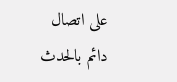على اتصال دائم بالحدث